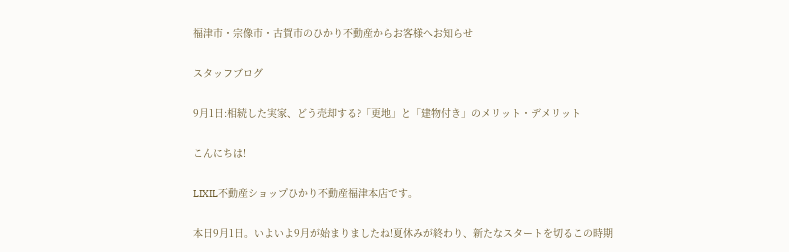福津市・宗像市・古賀市のひかり不動産からお客様へお知らせ

スタッフブログ

9月1日:相続した実家、どう売却する?「更地」と「建物付き」のメリット・デメリット

こんにちは!

LIXIL不動産ショップひかり不動産福津本店です。

本日9月1日。いよいよ9月が始まりましたね!夏休みが終わり、新たなスタートを切るこの時期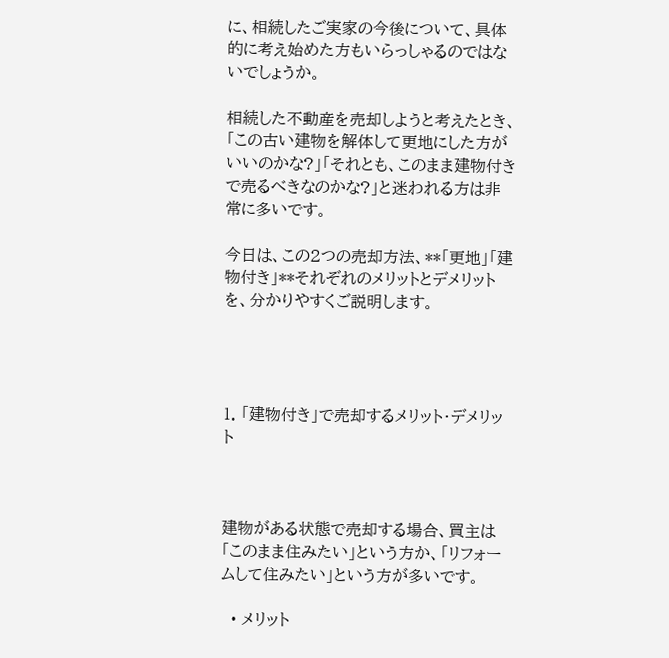に、相続したご実家の今後について、具体的に考え始めた方もいらっしゃるのではないでしょうか。

相続した不動産を売却しようと考えたとき、「この古い建物を解体して更地にした方がいいのかな?」「それとも、このまま建物付きで売るべきなのかな?」と迷われる方は非常に多いです。

今日は、この2つの売却方法、**「更地」「建物付き」**それぞれのメリットとデメリットを、分かりやすくご説明します。




1. 「建物付き」で売却するメリット・デメリット



建物がある状態で売却する場合、買主は「このまま住みたい」という方か、「リフォームして住みたい」という方が多いです。

  • メリット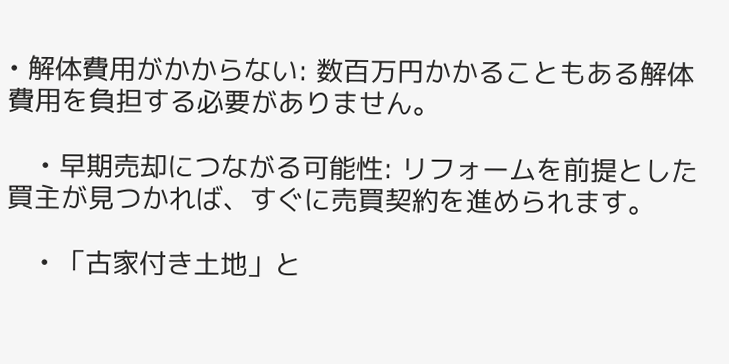• 解体費用がかからない: 数百万円かかることもある解体費用を負担する必要がありません。

    • 早期売却につながる可能性: リフォームを前提とした買主が見つかれば、すぐに売買契約を進められます。

    • 「古家付き土地」と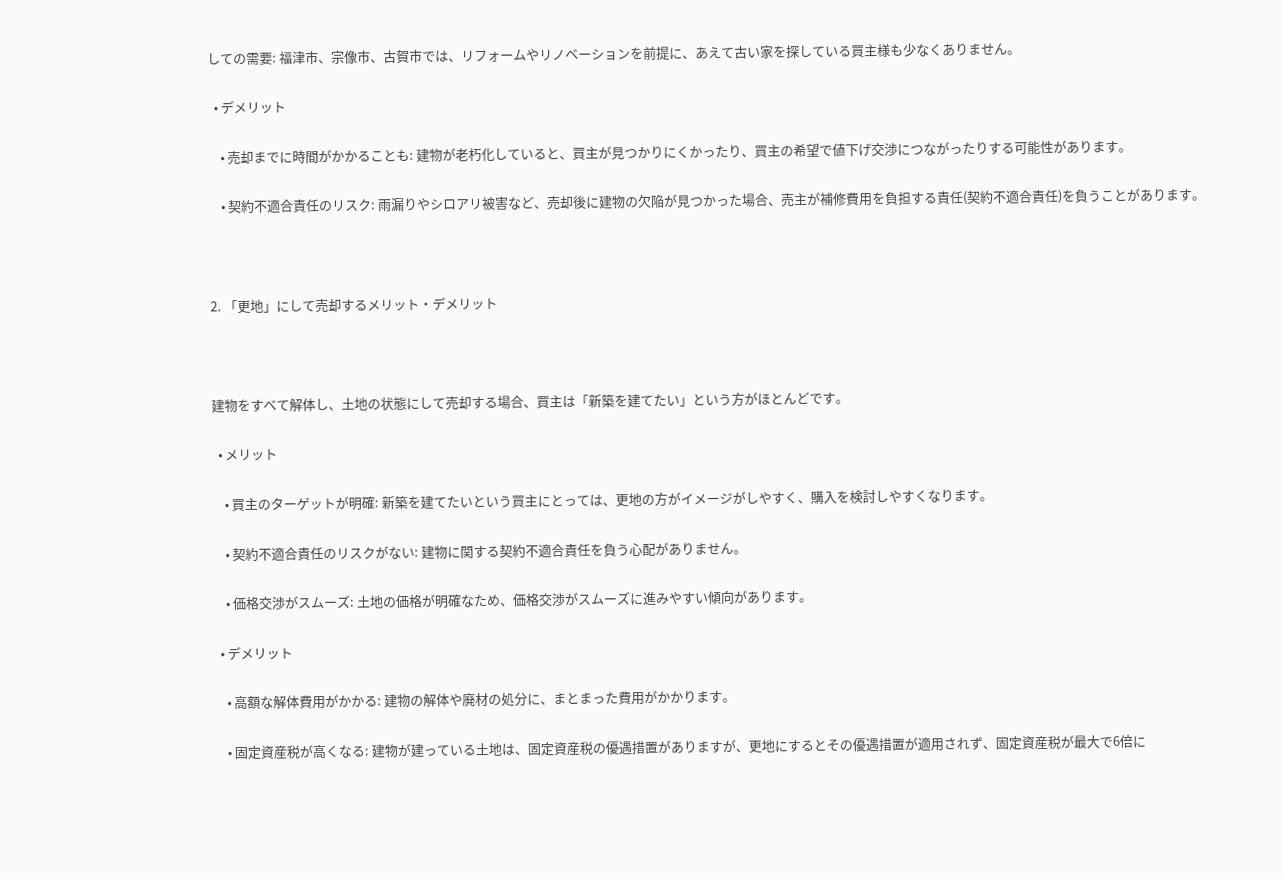しての需要: 福津市、宗像市、古賀市では、リフォームやリノベーションを前提に、あえて古い家を探している買主様も少なくありません。

  • デメリット

    • 売却までに時間がかかることも: 建物が老朽化していると、買主が見つかりにくかったり、買主の希望で値下げ交渉につながったりする可能性があります。

    • 契約不適合責任のリスク: 雨漏りやシロアリ被害など、売却後に建物の欠陥が見つかった場合、売主が補修費用を負担する責任(契約不適合責任)を負うことがあります。



2. 「更地」にして売却するメリット・デメリット



建物をすべて解体し、土地の状態にして売却する場合、買主は「新築を建てたい」という方がほとんどです。

  • メリット

    • 買主のターゲットが明確: 新築を建てたいという買主にとっては、更地の方がイメージがしやすく、購入を検討しやすくなります。

    • 契約不適合責任のリスクがない: 建物に関する契約不適合責任を負う心配がありません。

    • 価格交渉がスムーズ: 土地の価格が明確なため、価格交渉がスムーズに進みやすい傾向があります。

  • デメリット

    • 高額な解体費用がかかる: 建物の解体や廃材の処分に、まとまった費用がかかります。

    • 固定資産税が高くなる: 建物が建っている土地は、固定資産税の優遇措置がありますが、更地にするとその優遇措置が適用されず、固定資産税が最大で6倍に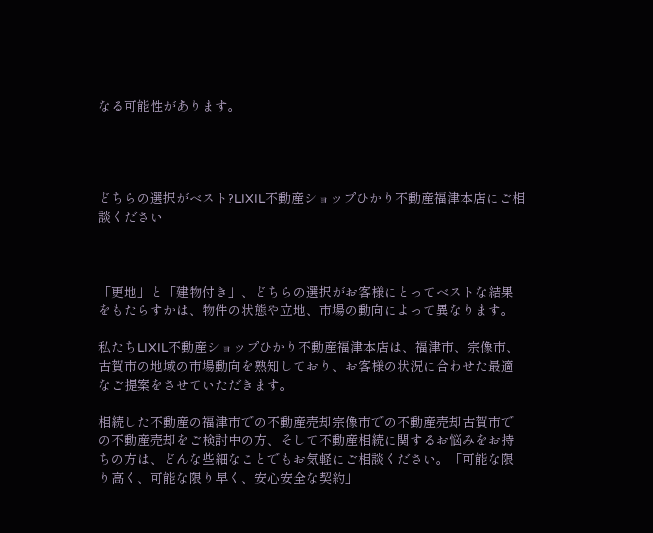なる可能性があります。




どちらの選択がベスト?LIXIL不動産ショップひかり不動産福津本店にご相談ください



「更地」と「建物付き」、どちらの選択がお客様にとってベストな結果をもたらすかは、物件の状態や立地、市場の動向によって異なります。

私たちLIXIL不動産ショップひかり不動産福津本店は、福津市、宗像市、古賀市の地域の市場動向を熟知しており、お客様の状況に合わせた最適なご提案をさせていただきます。

相続した不動産の福津市での不動産売却宗像市での不動産売却古賀市での不動産売却をご検討中の方、そして不動産相続に関するお悩みをお持ちの方は、どんな些細なことでもお気軽にご相談ください。「可能な限り高く、可能な限り早く、安心安全な契約」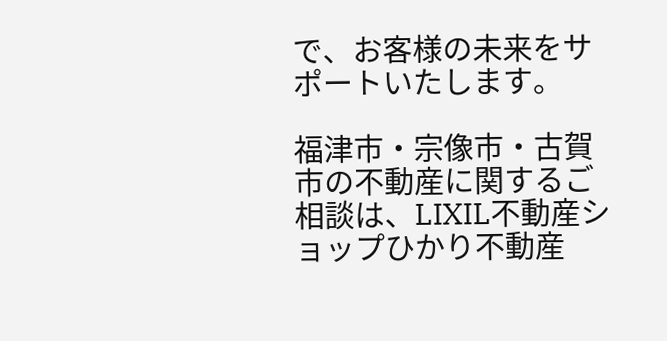で、お客様の未来をサポートいたします。

福津市・宗像市・古賀市の不動産に関するご相談は、LIXIL不動産ショップひかり不動産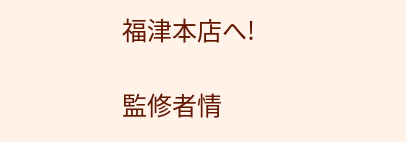福津本店へ!

監修者情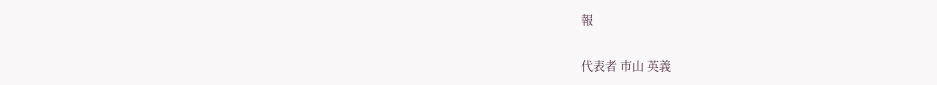報

代表者 市山 英義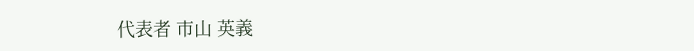代表者 市山 英義